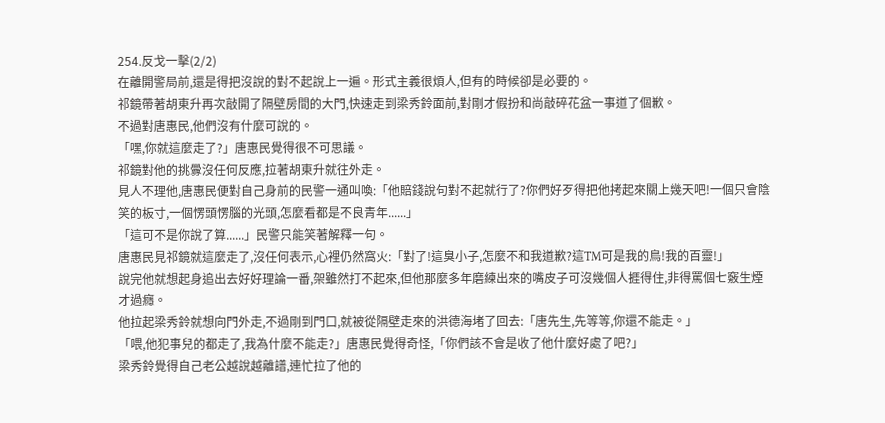254.反戈一擊(2/2)
在離開警局前,還是得把沒說的對不起說上一遍。形式主義很煩人,但有的時候卻是必要的。
祁鏡帶著胡東升再次敲開了隔壁房間的大門,快速走到梁秀鈴面前,對剛才假扮和尚敲碎花盆一事道了個歉。
不過對唐惠民,他們沒有什麼可說的。
「嘿,你就這麼走了?」唐惠民覺得很不可思議。
祁鏡對他的挑釁沒任何反應,拉著胡東升就往外走。
見人不理他,唐惠民便對自己身前的民警一通叫喚:「他賠錢說句對不起就行了?你們好歹得把他拷起來關上幾天吧!一個只會陰笑的板寸,一個愣頭愣腦的光頭,怎麼看都是不良青年......」
「這可不是你說了算......」民警只能笑著解釋一句。
唐惠民見祁鏡就這麼走了,沒任何表示,心裡仍然窩火:「對了!這臭小子,怎麼不和我道歉?這TM可是我的鳥!我的百靈!」
說完他就想起身追出去好好理論一番,架雖然打不起來,但他那麼多年磨練出來的嘴皮子可沒幾個人捱得住,非得罵個七竅生煙才過癮。
他拉起梁秀鈴就想向門外走,不過剛到門口,就被從隔壁走來的洪德海堵了回去:「唐先生,先等等,你還不能走。」
「喂,他犯事兒的都走了,我為什麼不能走?」唐惠民覺得奇怪,「你們該不會是收了他什麼好處了吧?」
梁秀鈴覺得自己老公越說越離譜,連忙拉了他的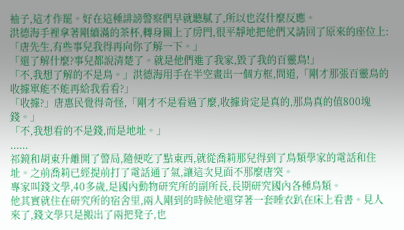袖子,這才作罷。好在這種誹謗警察們早就聽膩了,所以也沒什麼反應。
洪德海手裡拿著剛續滿的茶杯,轉身關上了房門,很平靜地把他們又請回了原來的座位上:「唐先生,有些事兒我得再向你了解一下。」
「還了解什麼?事兒都說清楚了。就是他們進了我家,毀了我的百靈鳥!」
「不,我想了解的不是鳥。」洪德海用手在半空畫出一個方框,問道,「剛才那張百靈鳥的收據單能不能再給我看看?」
「收據?」唐惠民覺得奇怪,「剛才不是看過了麼,收據肯定是真的,那鳥真的值800塊錢。」
「不,我想看的不是錢,而是地址。」
......
祁鏡和胡東升離開了警局,隨便吃了點東西,就從喬莉那兒得到了鳥類學家的電話和住址。之前喬莉已經提前打了電話通了氣,讓這次見面不那麼唐突。
專家叫錢文學,40多歲,是國內動物研究所的副所長,長期研究國內各種鳥類。
他其實就住在研究所的宿舍里,兩人剛到的時候他還穿著一套睡衣趴在床上看書。見人來了,錢文學只是搬出了兩把凳子,也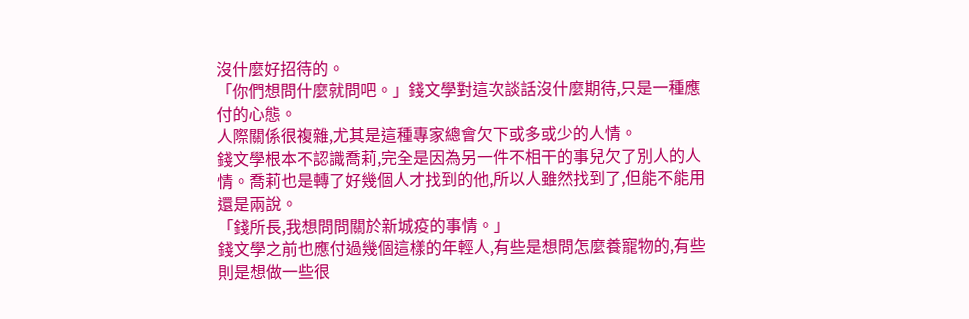沒什麼好招待的。
「你們想問什麼就問吧。」錢文學對這次談話沒什麼期待,只是一種應付的心態。
人際關係很複雜,尤其是這種專家總會欠下或多或少的人情。
錢文學根本不認識喬莉,完全是因為另一件不相干的事兒欠了別人的人情。喬莉也是轉了好幾個人才找到的他,所以人雖然找到了,但能不能用還是兩說。
「錢所長,我想問問關於新城疫的事情。」
錢文學之前也應付過幾個這樣的年輕人,有些是想問怎麼養寵物的,有些則是想做一些很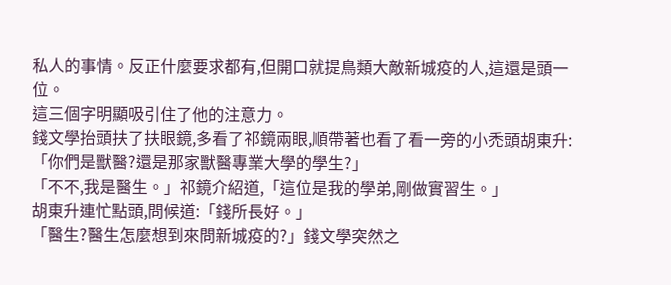私人的事情。反正什麼要求都有,但開口就提鳥類大敵新城疫的人,這還是頭一位。
這三個字明顯吸引住了他的注意力。
錢文學抬頭扶了扶眼鏡,多看了祁鏡兩眼,順帶著也看了看一旁的小禿頭胡東升:「你們是獸醫?還是那家獸醫專業大學的學生?」
「不不,我是醫生。」祁鏡介紹道,「這位是我的學弟,剛做實習生。」
胡東升連忙點頭,問候道:「錢所長好。」
「醫生?醫生怎麼想到來問新城疫的?」錢文學突然之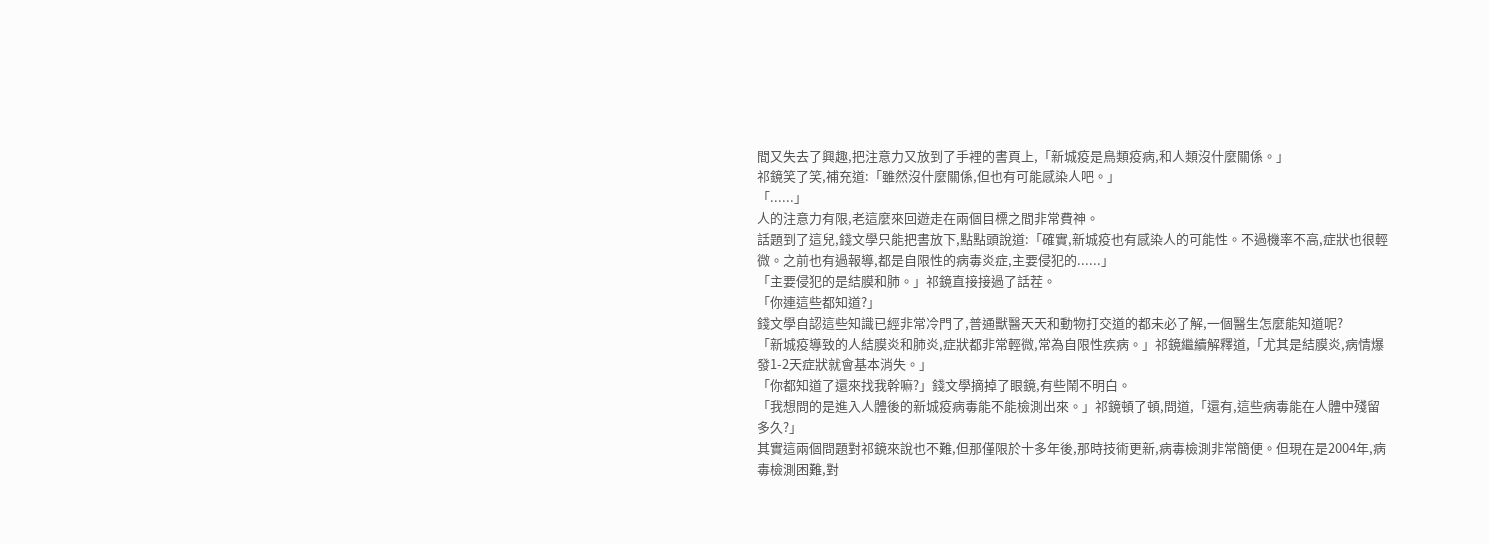間又失去了興趣,把注意力又放到了手裡的書頁上,「新城疫是鳥類疫病,和人類沒什麼關係。」
祁鏡笑了笑,補充道:「雖然沒什麼關係,但也有可能感染人吧。」
「......」
人的注意力有限,老這麼來回遊走在兩個目標之間非常費神。
話題到了這兒,錢文學只能把書放下,點點頭說道:「確實,新城疫也有感染人的可能性。不過機率不高,症狀也很輕微。之前也有過報導,都是自限性的病毒炎症,主要侵犯的......」
「主要侵犯的是結膜和肺。」祁鏡直接接過了話茬。
「你連這些都知道?」
錢文學自認這些知識已經非常冷門了,普通獸醫天天和動物打交道的都未必了解,一個醫生怎麼能知道呢?
「新城疫導致的人結膜炎和肺炎,症狀都非常輕微,常為自限性疾病。」祁鏡繼續解釋道,「尤其是結膜炎,病情爆發1-2天症狀就會基本消失。」
「你都知道了還來找我幹嘛?」錢文學摘掉了眼鏡,有些鬧不明白。
「我想問的是進入人體後的新城疫病毒能不能檢測出來。」祁鏡頓了頓,問道,「還有,這些病毒能在人體中殘留多久?」
其實這兩個問題對祁鏡來說也不難,但那僅限於十多年後,那時技術更新,病毒檢測非常簡便。但現在是2004年,病毒檢測困難,對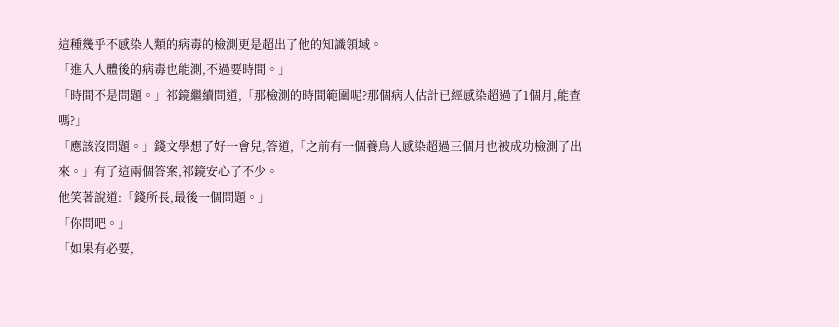這種幾乎不感染人類的病毒的檢測更是超出了他的知識領域。
「進入人體後的病毒也能測,不過要時間。」
「時間不是問題。」祁鏡繼續問道,「那檢測的時間範圍呢?那個病人估計已經感染超過了1個月,能查嗎?」
「應該沒問題。」錢文學想了好一會兒,答道,「之前有一個養鳥人感染超過三個月也被成功檢測了出來。」有了這兩個答案,祁鏡安心了不少。
他笑著說道:「錢所長,最後一個問題。」
「你問吧。」
「如果有必要,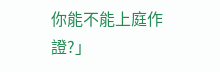你能不能上庭作證?」